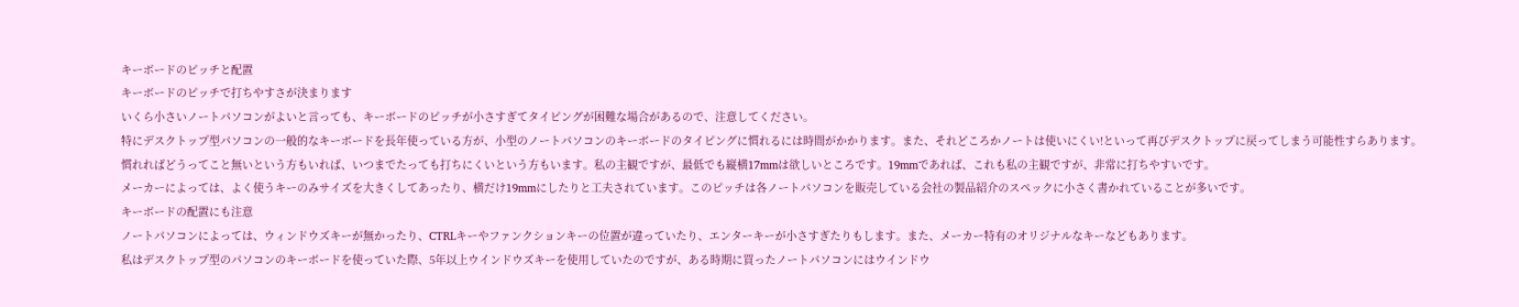キーボードのピッチと配置
キーボードのピッチで打ちやすさが決まります
いくら小さいノートパソコンがよいと言っても、キーボードのピッチが小さすぎてタイピングが困難な場合があるので、注意してください。
特にデスクトップ型パソコンの一般的なキーボードを長年使っている方が、小型のノートパソコンのキーボードのタイピングに慣れるには時間がかかります。また、それどころかノートは使いにくい!といって再びデスクトップに戻ってしまう可能性すらあります。
慣れればどうってこと無いという方もいれば、いつまでたっても打ちにくいという方もいます。私の主観ですが、最低でも縦横17mmは欲しいところです。19mmであれば、これも私の主観ですが、非常に打ちやすいです。
メーカーによっては、よく使うキーのみサイズを大きくしてあったり、横だけ19mmにしたりと工夫されています。このピッチは各ノートパソコンを販売している会社の製品紹介のスペックに小さく書かれていることが多いです。
キーボードの配置にも注意
ノートパソコンによっては、ウィンドウズキーが無かったり、CTRLキーやファンクションキーの位置が違っていたり、エンターキーが小さすぎたりもします。また、メーカー特有のオリジナルなキーなどもあります。
私はデスクトップ型のパソコンのキーボードを使っていた際、5年以上ウインドウズキーを使用していたのですが、ある時期に買ったノートパソコンにはウインドウ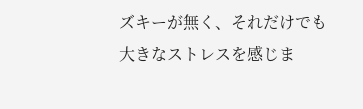ズキーが無く、それだけでも大きなストレスを感じま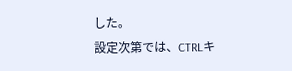した。
設定次第では、CTRLキ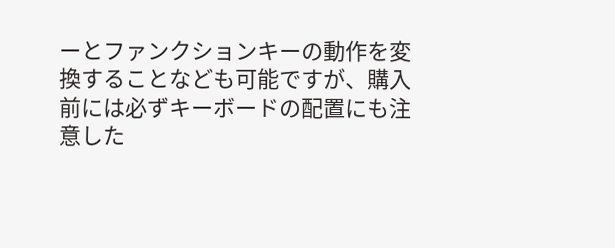ーとファンクションキーの動作を変換することなども可能ですが、購入前には必ずキーボードの配置にも注意した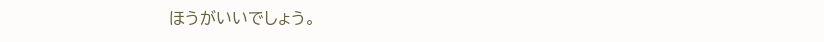ほうがいいでしょう。